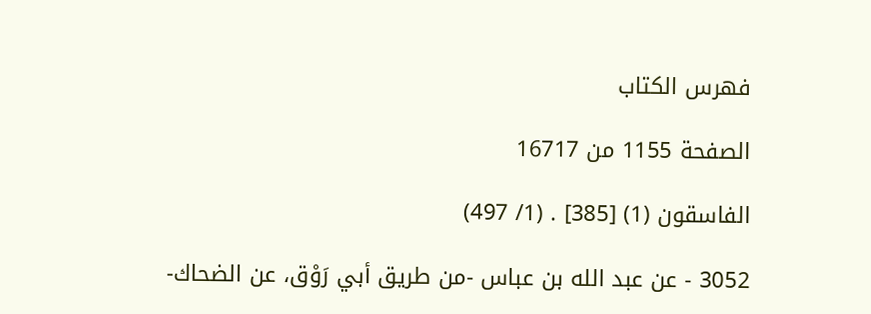فهرس الكتاب

الصفحة 1155 من 16717

الفاسقون (1) [385] . (1/ 497)

3052 - عن عبد الله بن عباس -من طريق أبي رَوْق، عن الضحاك-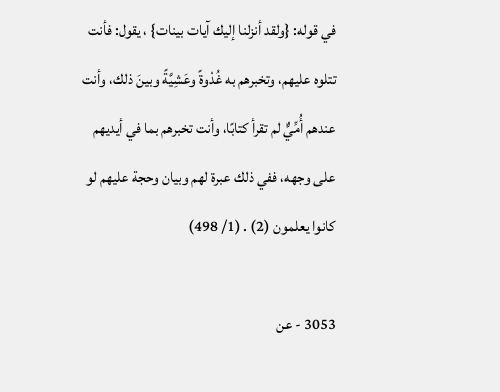في قوله: {ولقد أنزلنا إليك آيات بينات} ، يقول: فأنت تتلوه عليهم، وتخبرهم به غُدْوةً وعَشِيَّةً وبينَ ذلك، وأنت عندهم أُمِّيٌّ لم تقرأ كتابًا، وأنت تخبرهم بما في أيديهم على وجهه، ففي ذلك عبرة لهم وبيان وحجة عليهم لو كانوا يعلمون (2) . (1/ 498)

3053 - عن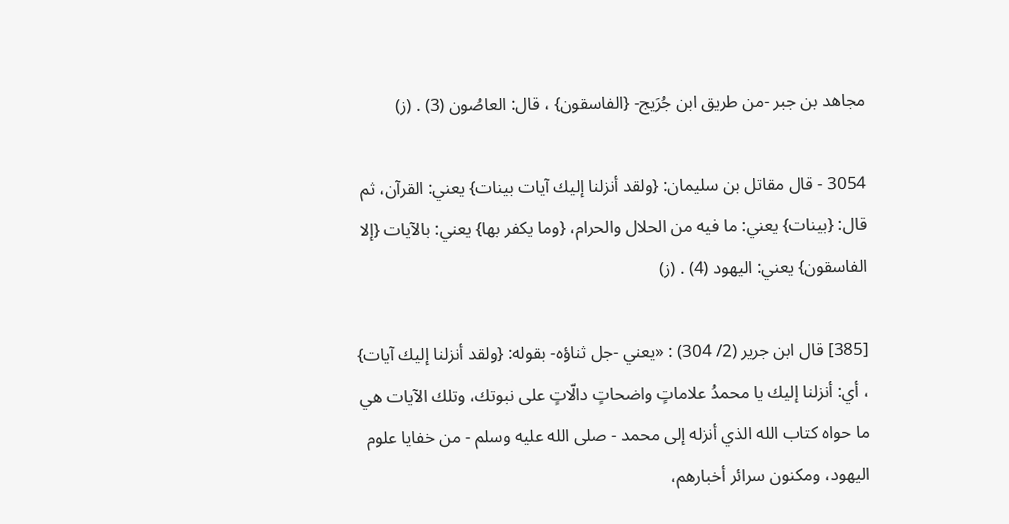مجاهد بن جبر -من طريق ابن جُرَيج- {الفاسقون} ، قال: العاصُون (3) . (ز)

3054 - قال مقاتل بن سليمان: {ولقد أنزلنا إليك آيات بينات} يعني: القرآن، ثم قال: {بينات} يعني: ما فيه من الحلال والحرام، {وما يكفر بها} يعني: بالآيات {إلا الفاسقون} يعني: اليهود (4) . (ز)

[385] قال ابن جرير (2/ 304) : «يعني -جل ثناؤه- بقوله: {ولقد أنزلنا إليك آيات} ، أي: أنزلنا إليك يا محمدُ علاماتٍ واضحاتٍ دالّاتٍ على نبوتك، وتلك الآيات هي ما حواه كتاب الله الذي أنزله إلى محمد - صلى الله عليه وسلم - من خفايا علوم اليهود، ومكنون سرائر أخبارهم،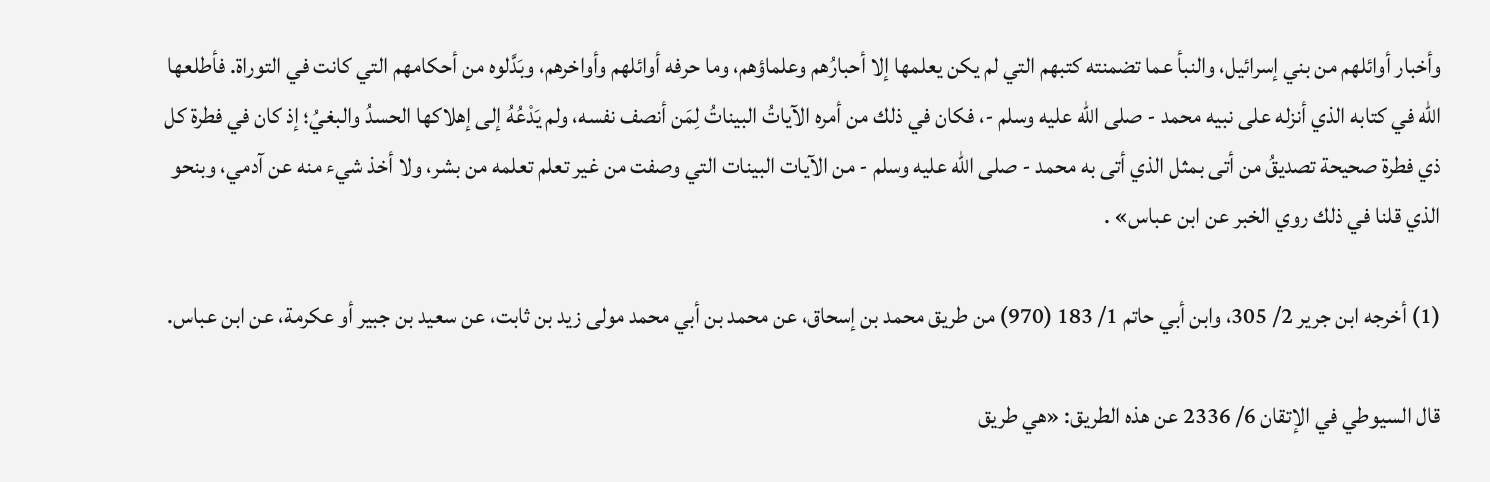وأخبار أوائلهم من بني إسرائيل، والنبأ عما تضمنته كتبهم التي لم يكن يعلمها إلا أحبارُهم وعلماؤهم، وما حرفه أوائلهم وأواخرهم، وبَدَّلوه من أحكامهم التي كانت في التوراة. فأطلعها الله في كتابه الذي أنزله على نبيه محمد - صلى الله عليه وسلم -، فكان في ذلك من أمره الآياتُ البيناتُ لِمَن أنصف نفسه، ولم يَدْعُهُ إلى إهلاكها الحسدُ والبغيُ؛ إذ كان في فطرة كل ذي فطرة صحيحة تصديقُ من أتى بمثل الذي أتى به محمد - صلى الله عليه وسلم - من الآيات البينات التي وصفت من غير تعلم تعلمه من بشر، ولا أخذ شيء منه عن آدمي، وبنحو الذي قلنا في ذلك روي الخبر عن ابن عباس» .

(1) أخرجه ابن جرير 2/ 305، وابن أبي حاتم 1/ 183 (970) من طريق محمد بن إسحاق، عن محمد بن أبي محمد مولى زيد بن ثابت، عن سعيد بن جبير أو عكرمة، عن ابن عباس.

قال السيوطي في الإتقان 6/ 2336 عن هذه الطريق: «هي طريق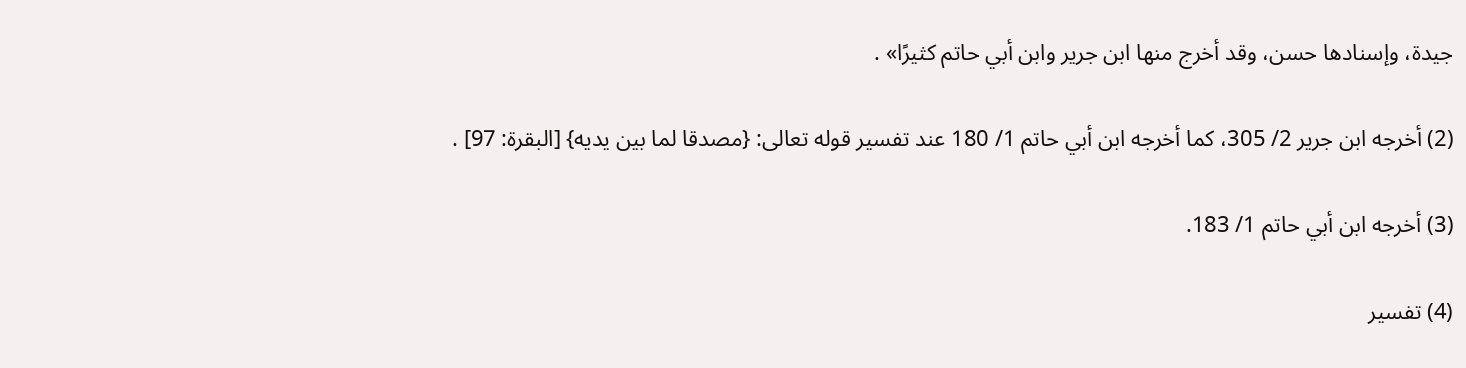جيدة، وإسنادها حسن، وقد أخرج منها ابن جرير وابن أبي حاتم كثيرًا» .

(2) أخرجه ابن جرير 2/ 305، كما أخرجه ابن أبي حاتم 1/ 180 عند تفسير قوله تعالى: {مصدقا لما بين يديه} [البقرة: 97] .

(3) أخرجه ابن أبي حاتم 1/ 183.

(4) تفسير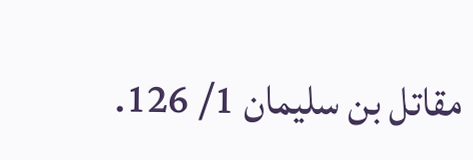مقاتل بن سليمان 1/ 126.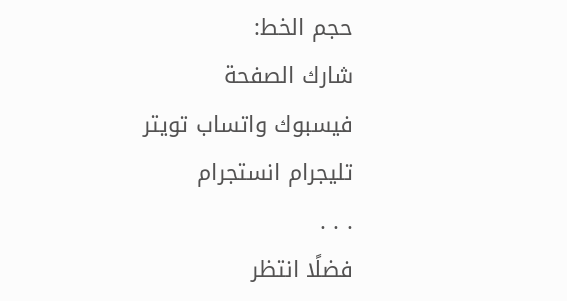حجم الخط:
شارك الصفحة
فيسبوك واتساب تويتر تليجرام انستجرام
. . .
فضلًا انتظر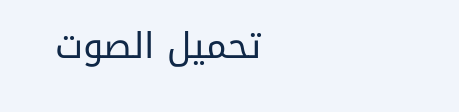تحميل الصوت